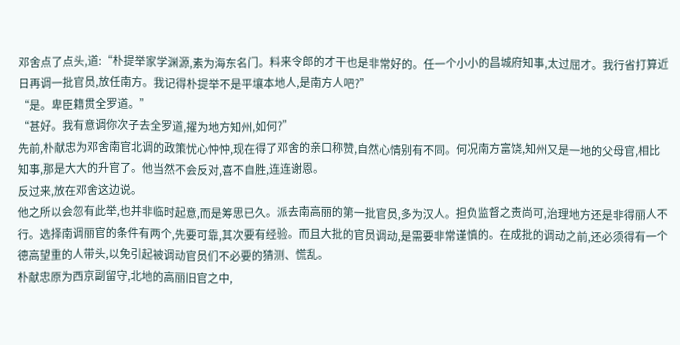邓舍点了点头,道:“朴提举家学渊源,素为海东名门。料来令郎的才干也是非常好的。任一个小小的昌城府知事,太过屈才。我行省打算近日再调一批官员,放任南方。我记得朴提举不是平壤本地人,是南方人吧?”
“是。卑臣籍贯全罗道。”
“甚好。我有意调你次子去全罗道,擢为地方知州,如何?”
先前,朴献忠为邓舍南官北调的政策忧心忡忡,现在得了邓舍的亲口称赞,自然心情别有不同。何况南方富饶,知州又是一地的父母官,相比知事,那是大大的升官了。他当然不会反对,喜不自胜,连连谢恩。
反过来,放在邓舍这边说。
他之所以会忽有此举,也并非临时起意,而是筹思已久。派去南高丽的第一批官员,多为汉人。担负监督之责尚可,治理地方还是非得丽人不行。选择南调丽官的条件有两个,先要可靠,其次要有经验。而且大批的官员调动,是需要非常谨慎的。在成批的调动之前,还必须得有一个德高望重的人带头,以免引起被调动官员们不必要的猜测、慌乱。
朴献忠原为西京副留守,北地的高丽旧官之中,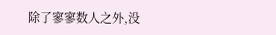除了寥寥数人之外,没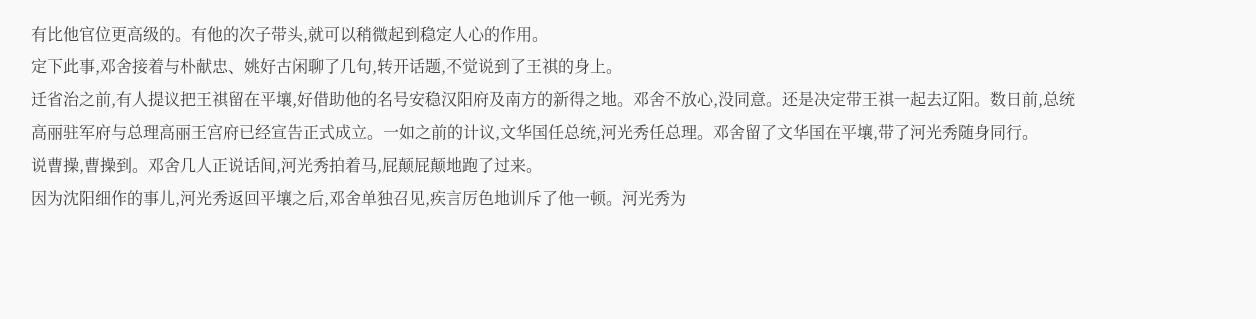有比他官位更高级的。有他的次子带头,就可以稍微起到稳定人心的作用。
定下此事,邓舍接着与朴献忠、姚好古闲聊了几句,转开话题,不觉说到了王祺的身上。
迁省治之前,有人提议把王祺留在平壤,好借助他的名号安稳汉阳府及南方的新得之地。邓舍不放心,没同意。还是决定带王祺一起去辽阳。数日前,总统高丽驻军府与总理高丽王宫府已经宣告正式成立。一如之前的计议,文华国任总统,河光秀任总理。邓舍留了文华国在平壤,带了河光秀随身同行。
说曹操,曹操到。邓舍几人正说话间,河光秀拍着马,屁颠屁颠地跑了过来。
因为沈阳细作的事儿,河光秀返回平壤之后,邓舍单独召见,疾言厉色地训斥了他一顿。河光秀为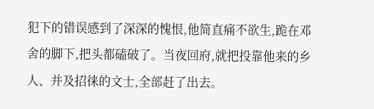犯下的错误感到了深深的愧恨,他简直痛不欲生,跪在邓舍的脚下,把头都磕破了。当夜回府,就把投靠他来的乡人、并及招徕的文士,全部赶了出去。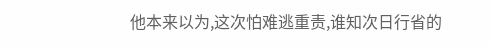他本来以为,这次怕难逃重责,谁知次日行省的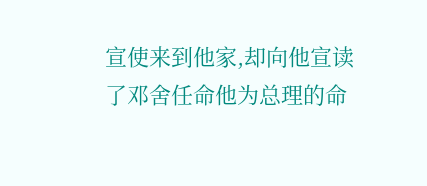宣使来到他家,却向他宣读了邓舍任命他为总理的命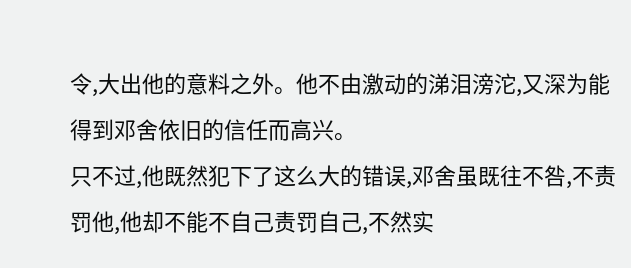令,大出他的意料之外。他不由激动的涕泪滂沱,又深为能得到邓舍依旧的信任而高兴。
只不过,他既然犯下了这么大的错误,邓舍虽既往不咎,不责罚他,他却不能不自己责罚自己,不然实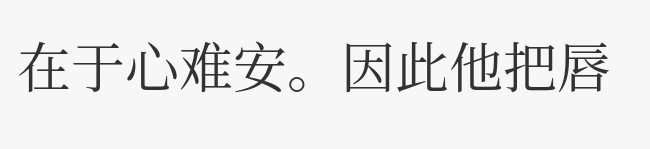在于心难安。因此他把唇